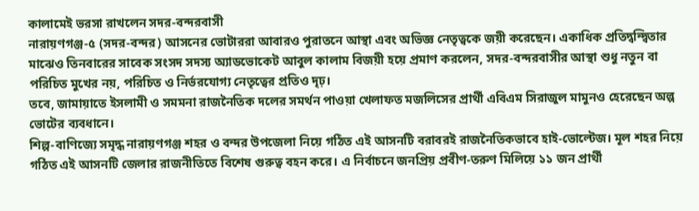কালামেই ভরসা রাখলেন সদর-বন্দরবাসী
নারায়ণগঞ্জ-৫ (সদর-বন্দর) আসনের ভোটাররা আবারও পুরাতনে আস্থা এবং অভিজ্ঞ নেতৃত্বকে জয়ী করেছেন। একাধিক প্রতিদ্বন্দ্বিতার মাঝেও তিনবারের সাবেক সংসদ সদস্য অ্যাডভোকেট আবুল কালাম বিজয়ী হয়ে প্রমাণ করলেন, সদর-বন্দরবাসীর আস্থা শুধু নতুন বা পরিচিত মুখের নয়, পরিচিত ও নির্ভরযোগ্য নেতৃত্বের প্রতিও দৃঢ়।
তবে, জামায়াতে ইসলামী ও সমমনা রাজনৈতিক দলের সমর্থন পাওয়া খেলাফত মজলিসের প্রার্থী এবিএম সিরাজুল মামুনও হেরেছেন অল্প ভোটের ব্যবধানে।
শিল্প-বাণিজ্যে সমৃদ্ধ নারায়ণগঞ্জ শহর ও বন্দর উপজেলা নিয়ে গঠিত এই আসনটি বরাবরই রাজনৈতিকভাবে হাই-ভোল্টেজ। মূল শহর নিয়ে গঠিত এই আসনটি জেলার রাজনীতিতে বিশেষ গুরুত্ব বহন করে। এ নির্বাচনে জনপ্রিয় প্রবীণ-তরুণ মিলিয়ে ১১ জন প্রার্থী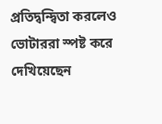প্রতিদ্বন্দ্বিতা করলেও ভোটাররা স্পষ্ট করে দেখিয়েছেন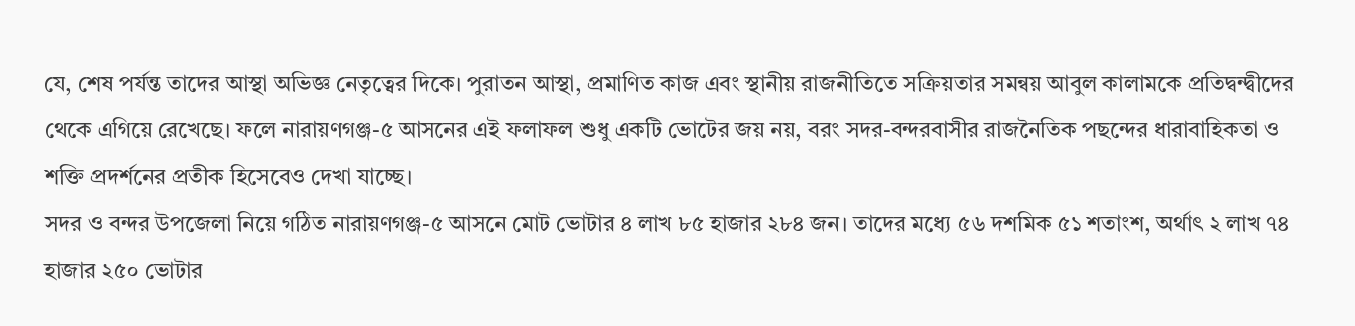যে, শেষ পর্যন্ত তাদের আস্থা অভিজ্ঞ নেতৃত্বের দিকে। পুরাতন আস্থা, প্রমাণিত কাজ এবং স্থানীয় রাজনীতিতে সক্রিয়তার সমন্বয় আবুল কালামকে প্রতিদ্বন্দ্বীদের থেকে এগিয়ে রেখেছে। ফলে নারায়ণগঞ্জ-৫ আসনের এই ফলাফল শুধু একটি ভোটের জয় নয়, বরং সদর-বন্দরবাসীর রাজনৈতিক পছন্দের ধারাবাহিকতা ও শক্তি প্রদর্শনের প্রতীক হিসেবেও দেখা যাচ্ছে।
সদর ও বন্দর উপজেলা নিয়ে গঠিত নারায়ণগঞ্জ-৫ আসনে মোট ভোটার ৪ লাখ ৮৫ হাজার ২৮৪ জন। তাদের মধ্যে ৫৬ দশমিক ৫১ শতাংশ, অর্থাৎ ২ লাখ ৭৪ হাজার ২৫০ ভোটার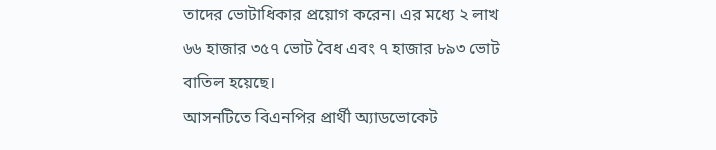তাদের ভোটাধিকার প্রয়োগ করেন। এর মধ্যে ২ লাখ ৬৬ হাজার ৩৫৭ ভোট বৈধ এবং ৭ হাজার ৮৯৩ ভোট বাতিল হয়েছে।
আসনটিতে বিএনপির প্রার্থী অ্যাডভোকেট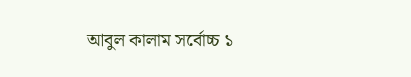আবুল কালাম সর্বোচ্চ ১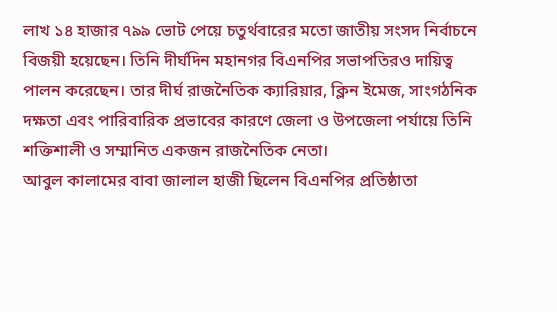লাখ ১৪ হাজার ৭৯৯ ভোট পেয়ে চতুর্থবারের মতো জাতীয় সংসদ নির্বাচনে বিজয়ী হয়েছেন। তিনি দীর্ঘদিন মহানগর বিএনপির সভাপতিরও দায়িত্ব পালন করেছেন। তার দীর্ঘ রাজনৈতিক ক্যারিয়ার, ক্লিন ইমেজ, সাংগঠনিক দক্ষতা এবং পারিবারিক প্রভাবের কারণে জেলা ও উপজেলা পর্যায়ে তিনি শক্তিশালী ও সম্মানিত একজন রাজনৈতিক নেতা।
আবুল কালামের বাবা জালাল হাজী ছিলেন বিএনপির প্রতিষ্ঠাতা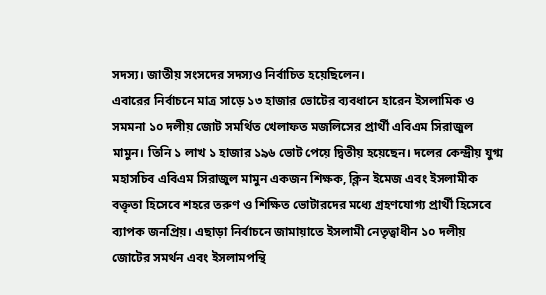সদস্য। জাতীয় সংসদের সদস্যও নির্বাচিত হয়েছিলেন।
এবারের নির্বাচনে মাত্র সাড়ে ১৩ হাজার ভোটের ব্যবধানে হারেন ইসলামিক ও সমমনা ১০ দলীয় জোট সমর্থিত খেলাফত মজলিসের প্রার্থী এবিএম সিরাজুল মামুন। তিনি ১ লাখ ১ হাজার ১৯৬ ভোট পেয়ে দ্বিতীয় হয়েছেন। দলের কেন্দ্রীয় যুগ্ম মহাসচিব এবিএম সিরাজুল মামুন একজন শিক্ষক, ক্লিন ইমেজ এবং ইসলামীক বক্তৃতা হিসেবে শহরে তরুণ ও শিক্ষিত ভোটারদের মধ্যে গ্রহণযোগ্য প্রার্থী হিসেবে ব্যাপক জনপ্রিয়। এছাড়া নির্বাচনে জামায়াতে ইসলামী নেতৃত্বাধীন ১০ দলীয় জোটের সমর্থন এবং ইসলামপন্থি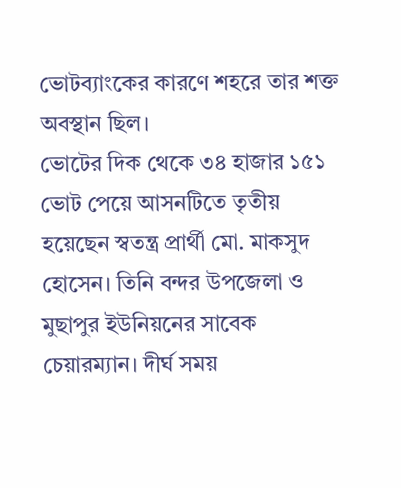ভোটব্যাংকের কারণে শহরে তার শক্ত অবস্থান ছিল।
ভোটের দিক থেকে ৩৪ হাজার ১৫১ ভোট পেয়ে আসনটিতে তৃতীয় হয়েছেন স্বতন্ত্র প্রার্থী মো. মাকসুদ হোসেন। তিনি বন্দর উপজেলা ও মুছাপুর ইউনিয়নের সাবেক চেয়ারম্যান। দীর্ঘ সময়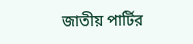জাতীয় পার্টির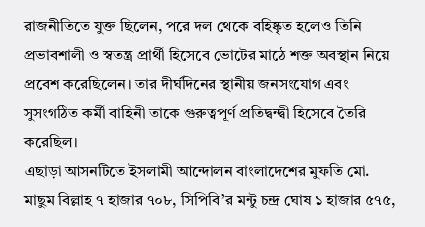রাজনীতিতে যুক্ত ছিলেন, পরে দল থেকে বহিষ্কৃত হলেও তিনি প্রভাবশালী ও স্বতন্ত্র প্রার্থী হিসেবে ভোটের মাঠে শক্ত অবস্থান নিয়ে প্রবেশ করেছিলেন। তার দীর্ঘদিনের স্থানীয় জনসংযোগ এবং সুসংগঠিত কর্মী বাহিনী তাকে গুরুত্বপূর্ণ প্রতিদ্বন্দ্বী হিসেবে তৈরি করেছিল।
এছাড়া আসনটিতে ইসলামী আন্দোলন বাংলাদেশের মুফতি মো. মাছুম বিল্লাহ ৭ হাজার ৭০৮, সিপিবি’র মন্টু চন্দ্র ঘোষ ১ হাজার ৫৭৫,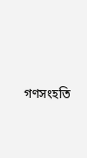গণসংহতি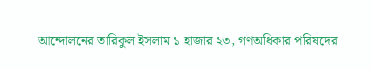আন্দোলনের তারিকুল ইসলাম ১ হাজার ২৩, গণঅধিকার পরিষদের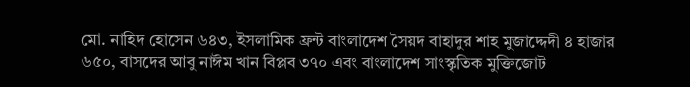মো. নাহিদ হোসেন ৬৪৩, ইসলামিক ফ্রন্ট বাংলাদেশ সৈয়দ বাহাদুর শাহ মুজাদ্দেদী ৪ হাজার ৬৫০, বাসদের আবু নাঈম খান বিপ্লব ৩৭০ এবং বাংলাদেশ সাংস্কৃতিক মুক্তিজোট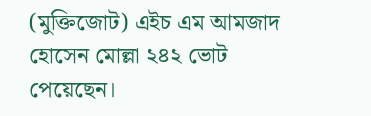(মুক্তিজোট) এইচ এম আমজাদ হোসেন মোল্লা ২৪২ ভোট পেয়েছেন।